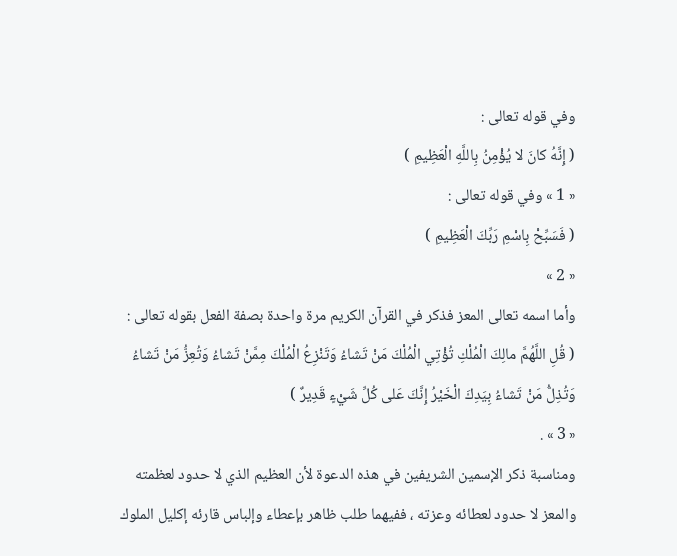وفي قوله تعالى :
( إِنَّهُ كانَ لا يُؤْمِنُ بِاللَّهِ الْعَظِيمِ )
« 1 » وفي قوله تعالى :
( فَسَبِّحْ بِاسْمِ رَبِّكَ الْعَظِيمِ )
« 2 »
وأما اسمه تعالى المعز فذكر في القرآن الكريم مرة واحدة بصفة الفعل بقوله تعالى :
( قُلِ اللَّهُمَّ مالِكَ الْمُلْكِ تُؤْتِي الْمُلْكَ مَنْ تَشاءُ وَتَنْزِعُ الْمُلْكَ مِمَّنْ تَشاءُ وَتُعِزُّ مَنْ تَشاءُ وَتُذِلُّ مَنْ تَشاءُ بِيَدِكَ الْخَيْرُ إِنَّكَ عَلى كُلِّ شَيْءٍ قَدِيرٌ )
« 3 » .
ومناسبة ذكر الإسمين الشريفين في هذه الدعوة لأن العظيم الذي لا حدود لعظمته والمعز لا حدود لعطائه وعزته ، ففيهما طلب ظاهر بإعطاء وإلباس قارئه إكليل الملوك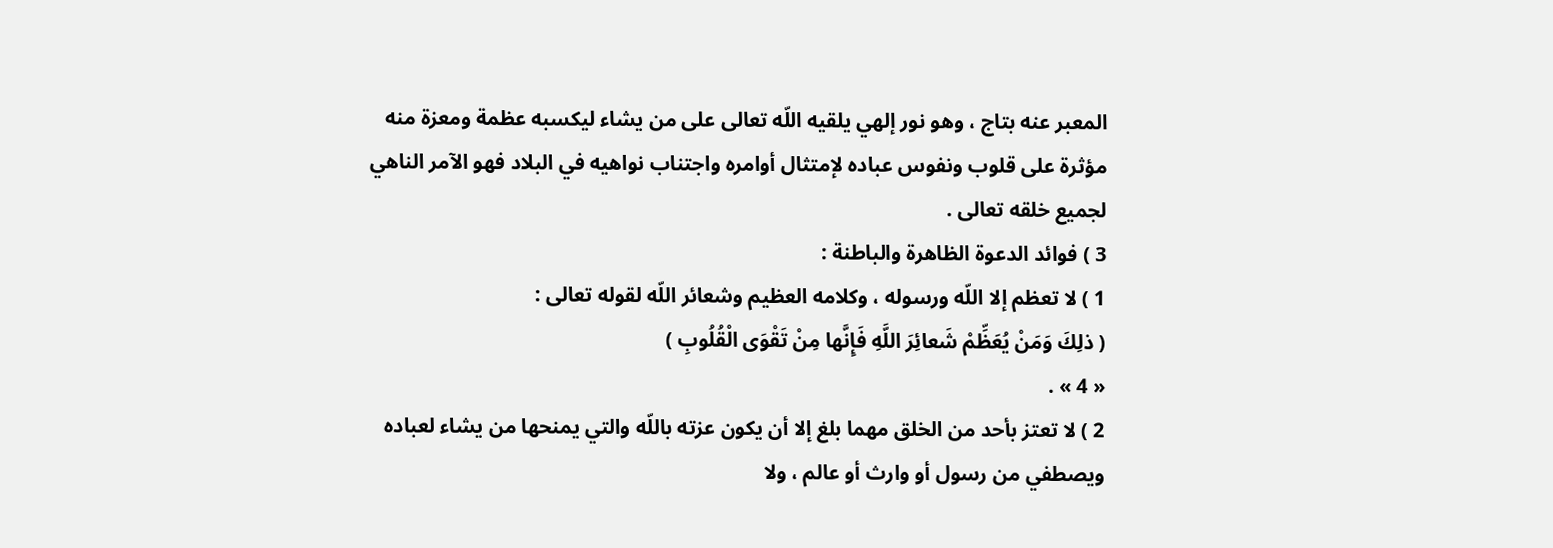المعبر عنه بتاج ، وهو نور إلهي يلقيه اللّه تعالى على من يشاء ليكسبه عظمة ومعزة منه مؤثرة على قلوب ونفوس عباده لإمتثال أوامره واجتناب نواهيه في البلاد فهو الآمر الناهي لجميع خلقه تعالى .
3 ) فوائد الدعوة الظاهرة والباطنة :
1 ) لا تعظم إلا اللّه ورسوله ، وكلامه العظيم وشعائر اللّه لقوله تعالى :
( ذلِكَ وَمَنْ يُعَظِّمْ شَعائِرَ اللَّهِ فَإِنَّها مِنْ تَقْوَى الْقُلُوبِ )
« 4 » .
2 ) لا تعتز بأحد من الخلق مهما بلغ إلا أن يكون عزته باللّه والتي يمنحها من يشاء لعباده ويصطفي من رسول أو وارث أو عالم ، ولا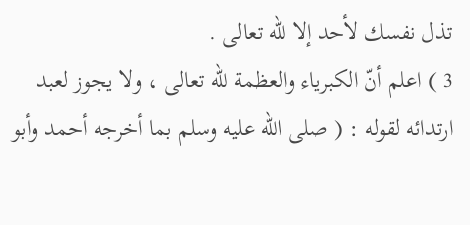تذل نفسك لأحد إلا للّه تعالى .
3 ) اعلم أنّ الكبرياء والعظمة للّه تعالى ، ولا يجوز لعبد ارتدائه لقوله : ( صلى اللّه عليه وسلم بما أخرجه أحمد وأبو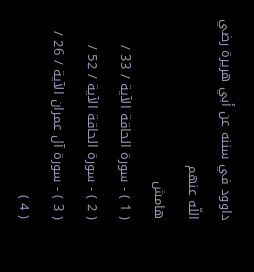داوود في سننه عن أبي هريرة رضي اللّه عنهم
هامش
( 1 ) - سورة الحاقة الآية / 33 /
( 2 ) - سورة الحاقة الآية / 52 /
( 3 ) - سورة آل عمران الآية / 26 /
( 4 )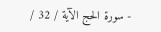- سورة الحج الآية / 32 /